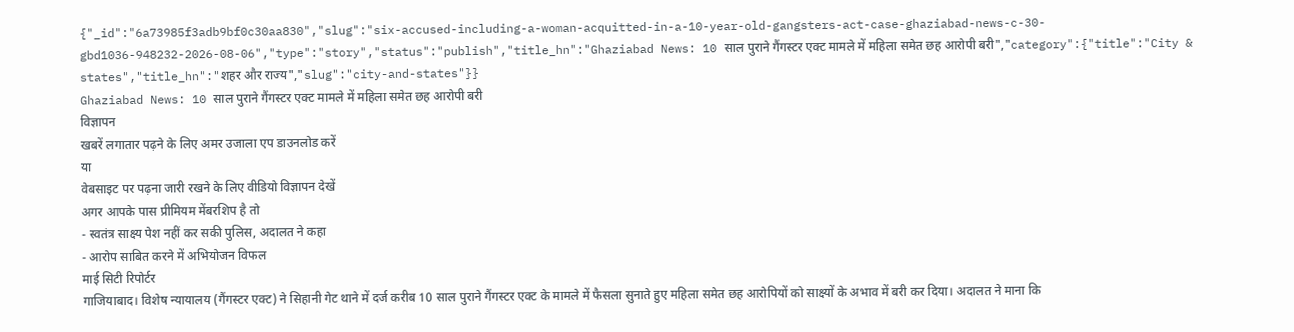{"_id":"6a73985f3adb9bf0c30aa830","slug":"six-accused-including-a-woman-acquitted-in-a-10-year-old-gangsters-act-case-ghaziabad-news-c-30-gbd1036-948232-2026-08-06","type":"story","status":"publish","title_hn":"Ghaziabad News: 10 साल पुराने गैंगस्टर एक्ट मामले में महिला समेत छह आरोपी बरी","category":{"title":"City & states","title_hn":"शहर और राज्य","slug":"city-and-states"}}
Ghaziabad News: 10 साल पुराने गैंगस्टर एक्ट मामले में महिला समेत छह आरोपी बरी
विज्ञापन
खबरें लगातार पढ़ने के लिए अमर उजाला एप डाउनलोड करें
या
वेबसाइट पर पढ़ना जारी रखने के लिए वीडियो विज्ञापन देखें
अगर आपके पास प्रीमियम मेंबरशिप है तो
- स्वतंत्र साक्ष्य पेश नहीं कर सकी पुलिस, अदालत ने कहा
- आरोप साबित करने में अभियोजन विफल
माई सिटी रिपोर्टर
गाजियाबाद। विशेष न्यायालय (गैंगस्टर एक्ट) ने सिहानी गेट थाने में दर्ज करीब 10 साल पुराने गैंगस्टर एक्ट के मामले में फैसला सुनाते हुए महिला समेत छह आरोपियों को साक्ष्यों के अभाव में बरी कर दिया। अदालत ने माना कि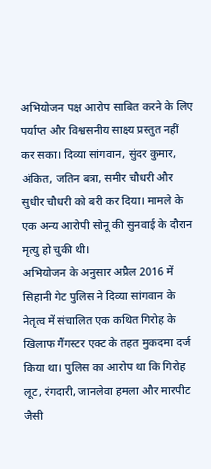अभियोजन पक्ष आरोप साबित करने के लिए पर्याप्त और विश्वसनीय साक्ष्य प्रस्तुत नहीं कर सका। दिव्या सांगवान, सुंदर कुमार, अंकित, जतिन बत्रा, समीर चौधरी और सुधीर चौधरी को बरी कर दिया। मामले के एक अन्य आरोपी सोनू की सुनवाई के दौरान मृत्यु हो चुकी थी।
अभियोजन के अनुसार अप्रैल 2016 में सिहानी गेट पुलिस ने दिव्या सांगवान के नेतृत्व में संचालित एक कथित गिरोह के खिलाफ गैंगस्टर एक्ट के तहत मुकदमा दर्ज किया था। पुलिस का आरोप था कि गिरोह लूट, रंगदारी, जानलेवा हमला और मारपीट जैसी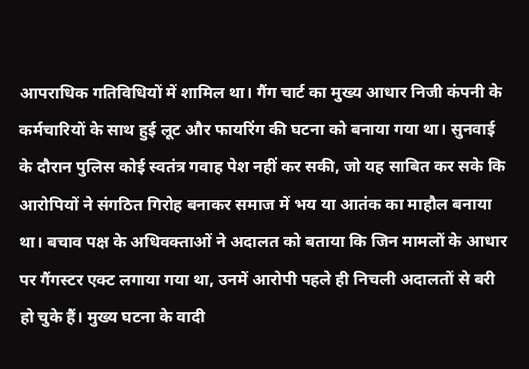आपराधिक गतिविधियों में शामिल था। गैंग चार्ट का मुख्य आधार निजी कंपनी के कर्मचारियों के साथ हुई लूट और फायरिंग की घटना को बनाया गया था। सुनवाई के दौरान पुलिस कोई स्वतंत्र गवाह पेश नहीं कर सकी, जो यह साबित कर सके कि आरोपियों ने संगठित गिरोह बनाकर समाज में भय या आतंक का माहौल बनाया था। बचाव पक्ष के अधिवक्ताओं ने अदालत को बताया कि जिन मामलों के आधार पर गैंगस्टर एक्ट लगाया गया था, उनमें आरोपी पहले ही निचली अदालतों से बरी हो चुके हैं। मुख्य घटना के वादी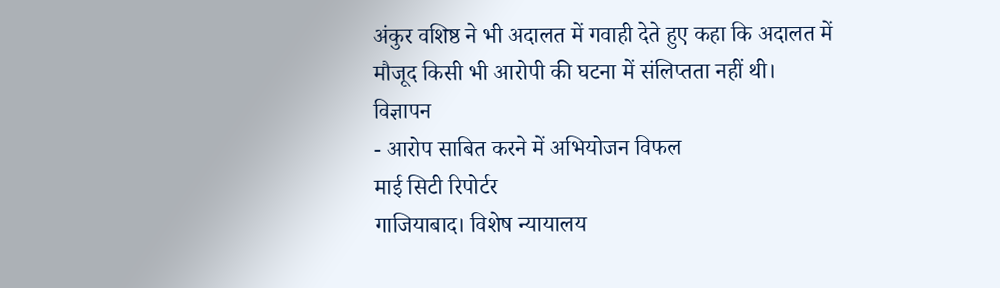अंकुर वशिष्ठ ने भी अदालत में गवाही देते हुए कहा कि अदालत में मौजूद किसी भी आरोपी की घटना में संलिप्तता नहीं थी।
विज्ञापन
- आरोप साबित करने में अभियोजन विफल
माई सिटी रिपोर्टर
गाजियाबाद। विशेष न्यायालय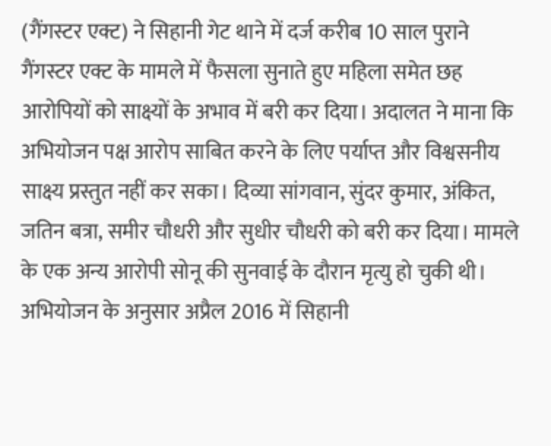(गैंगस्टर एक्ट) ने सिहानी गेट थाने में दर्ज करीब 10 साल पुराने गैंगस्टर एक्ट के मामले में फैसला सुनाते हुए महिला समेत छह आरोपियों को साक्ष्यों के अभाव में बरी कर दिया। अदालत ने माना कि अभियोजन पक्ष आरोप साबित करने के लिए पर्याप्त और विश्वसनीय साक्ष्य प्रस्तुत नहीं कर सका। दिव्या सांगवान, सुंदर कुमार, अंकित, जतिन बत्रा, समीर चौधरी और सुधीर चौधरी को बरी कर दिया। मामले के एक अन्य आरोपी सोनू की सुनवाई के दौरान मृत्यु हो चुकी थी।
अभियोजन के अनुसार अप्रैल 2016 में सिहानी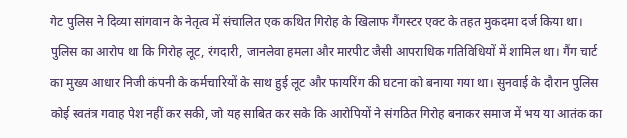गेट पुलिस ने दिव्या सांगवान के नेतृत्व में संचालित एक कथित गिरोह के खिलाफ गैंगस्टर एक्ट के तहत मुकदमा दर्ज किया था। पुलिस का आरोप था कि गिरोह लूट, रंगदारी, जानलेवा हमला और मारपीट जैसी आपराधिक गतिविधियों में शामिल था। गैंग चार्ट का मुख्य आधार निजी कंपनी के कर्मचारियों के साथ हुई लूट और फायरिंग की घटना को बनाया गया था। सुनवाई के दौरान पुलिस कोई स्वतंत्र गवाह पेश नहीं कर सकी, जो यह साबित कर सके कि आरोपियों ने संगठित गिरोह बनाकर समाज में भय या आतंक का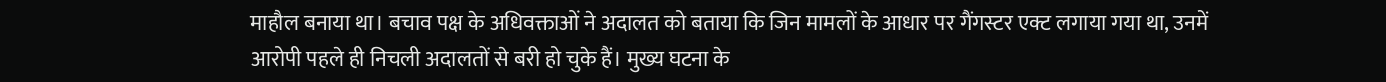माहौल बनाया था। बचाव पक्ष के अधिवक्ताओं ने अदालत को बताया कि जिन मामलों के आधार पर गैंगस्टर एक्ट लगाया गया था, उनमें आरोपी पहले ही निचली अदालतों से बरी हो चुके हैं। मुख्य घटना के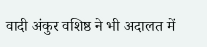वादी अंकुर वशिष्ठ ने भी अदालत में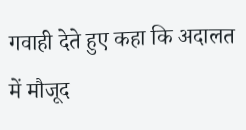गवाही देते हुए कहा कि अदालत में मौजूद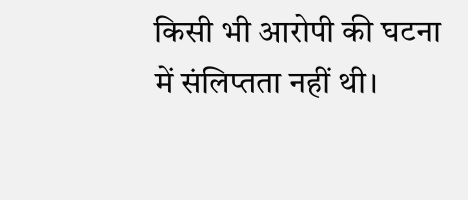किसी भी आरोपी की घटना में संलिप्तता नहीं थी।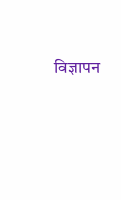विज्ञापन